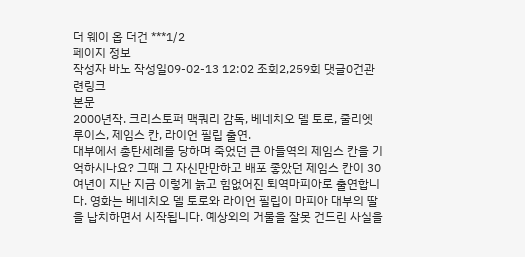더 웨이 옵 더건 ***1/2
페이지 정보
작성자 바노 작성일09-02-13 12:02 조회2,259회 댓글0건관련링크
본문
2000년작. 크리스토퍼 맥쿼리 감독, 베네치오 델 토로, 줄리엣 루이스, 제임스 칸, 라이언 필립 출연.
대부에서 총탄세례를 당하며 죽었던 큰 아들역의 제임스 칸을 기억하시나요? 그때 그 자신만만하고 배포 좋았던 제임스 칸이 30여년이 지난 지금 이렇게 늙고 힘없어진 퇴역마피아로 출연합니다. 영화는 베네치오 델 토로와 라이언 필립이 마피아 대부의 딸을 납치하면서 시작됩니다. 예상외의 거물을 잘못 건드린 사실을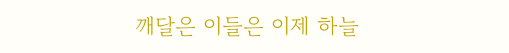깨달은 이들은 이제 하늘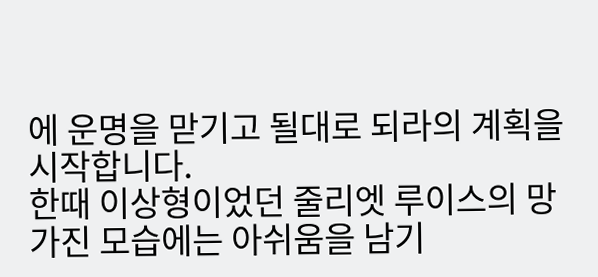에 운명을 맏기고 될대로 되라의 계획을 시작합니다.
한때 이상형이었던 줄리엣 루이스의 망가진 모습에는 아쉬움을 남기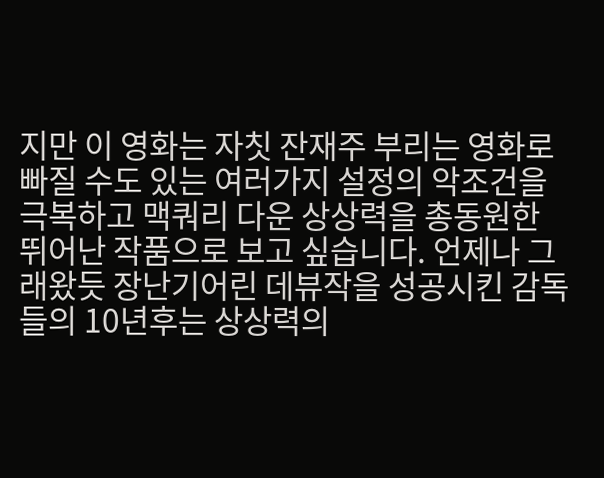지만 이 영화는 자칫 잔재주 부리는 영화로 빠질 수도 있는 여러가지 설정의 악조건을 극복하고 맥쿼리 다운 상상력을 총동원한 뛰어난 작품으로 보고 싶습니다. 언제나 그래왔듯 장난기어린 데뷰작을 성공시킨 감독들의 10년후는 상상력의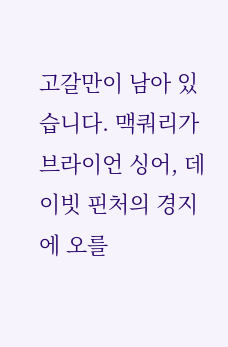고갈만이 남아 있습니다. 맥쿼리가 브라이언 싱어, 데이빗 핀처의 경지에 오를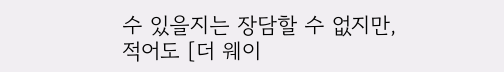수 있을지는 장담할 수 없지만, 적어도 [더 웨이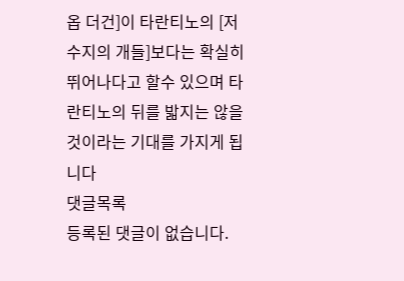옵 더건]이 타란티노의 [저수지의 개들]보다는 확실히 뛰어나다고 할수 있으며 타란티노의 뒤를 밟지는 않을 것이라는 기대를 가지게 됩니다
댓글목록
등록된 댓글이 없습니다.